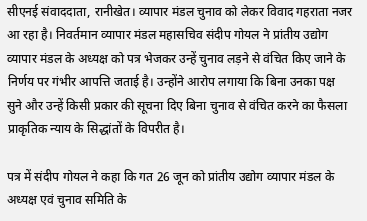सीएनई संवाददाता, रानीखेत। व्यापार मंडल चुनाव को लेकर विवाद गहराता नजर आ रहा है। निवर्तमान व्यापार मंडल महासचिव संदीप गोयल ने प्रांतीय उद्योग व्यापार मंडल के अध्यक्ष को पत्र भेजकर उन्हें चुनाव लड़ने से वंचित किए जाने के निर्णय पर गंभीर आपत्ति जताई है। उन्होंने आरोप लगाया कि बिना उनका पक्ष सुने और उन्हें किसी प्रकार की सूचना दिए बिना चुनाव से वंचित करने का फैसला प्राकृतिक न्याय के सिद्धांतों के विपरीत है।

पत्र में संदीप गोयल ने कहा कि गत 26 जून को प्रांतीय उद्योग व्यापार मंडल के अध्यक्ष एवं चुनाव समिति के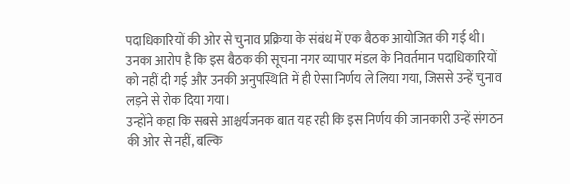पदाधिकारियों की ओर से चुनाव प्रक्रिया के संबंध में एक बैठक आयोजित की गई थी। उनका आरोप है कि इस बैठक की सूचना नगर व्यापार मंडल के निवर्तमान पदाधिकारियों को नहीं दी गई और उनकी अनुपस्थिति में ही ऐसा निर्णय ले लिया गया, जिससे उन्हें चुनाव लड़ने से रोक दिया गया।
उन्होंने कहा कि सबसे आश्चर्यजनक बात यह रही कि इस निर्णय की जानकारी उन्हें संगठन की ओर से नहीं, बल्कि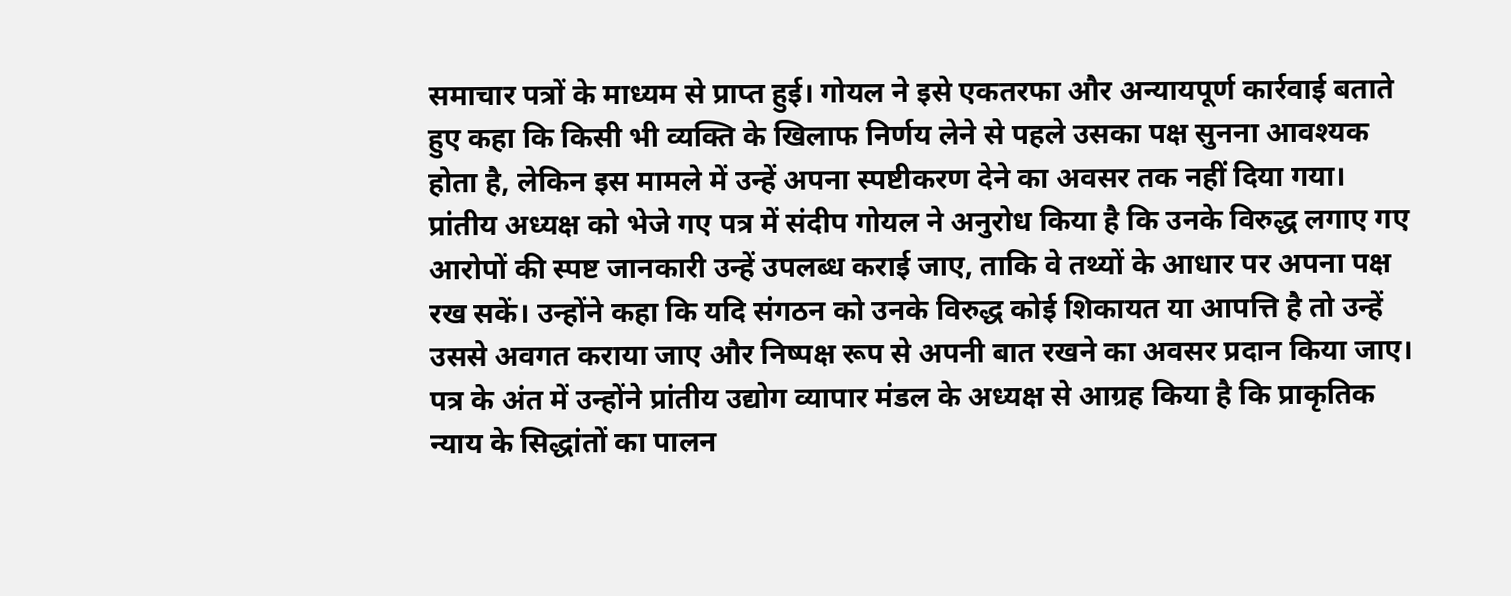समाचार पत्रों के माध्यम से प्राप्त हुई। गोयल ने इसे एकतरफा और अन्यायपूर्ण कार्रवाई बताते हुए कहा कि किसी भी व्यक्ति के खिलाफ निर्णय लेने से पहले उसका पक्ष सुनना आवश्यक होता है, लेकिन इस मामले में उन्हें अपना स्पष्टीकरण देने का अवसर तक नहीं दिया गया।
प्रांतीय अध्यक्ष को भेजे गए पत्र में संदीप गोयल ने अनुरोध किया है कि उनके विरुद्ध लगाए गए आरोपों की स्पष्ट जानकारी उन्हें उपलब्ध कराई जाए, ताकि वे तथ्यों के आधार पर अपना पक्ष रख सकें। उन्होंने कहा कि यदि संगठन को उनके विरुद्ध कोई शिकायत या आपत्ति है तो उन्हें उससे अवगत कराया जाए और निष्पक्ष रूप से अपनी बात रखने का अवसर प्रदान किया जाए।
पत्र के अंत में उन्होंने प्रांतीय उद्योग व्यापार मंडल के अध्यक्ष से आग्रह किया है कि प्राकृतिक न्याय के सिद्धांतों का पालन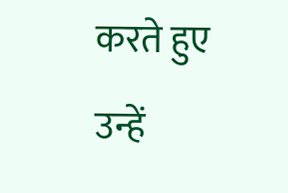करते हुए उन्हें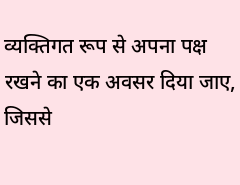व्यक्तिगत रूप से अपना पक्ष रखने का एक अवसर दिया जाए, जिससे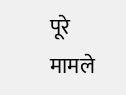पूरे मामले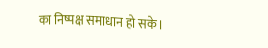का निष्पक्ष समाधान हो सके।